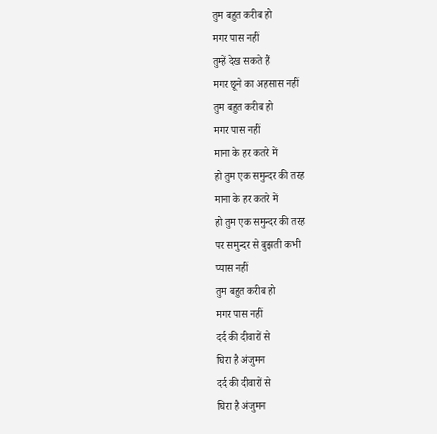तुम बहुत करीब हो
मगर पास नहीं
तुम्हें देख सकते हैं
मगर छूने का अहसास नहीं
तुम बहुत करीब हो
मगर पास नहीं
माना के हर कतरे में
हो तुम एक समुन्दर की तरह
माना के हर कतरे में
हो तुम एक समुन्दर की तरह
पर समुन्दर से बुझती कभी
प्यास नहीं
तुम बहुत करीब हो
मगर पास नहीं
दर्द की दीवारों से
घिरा है अंजुमन
दर्द की दीवारों से
घिरा है अंजुमन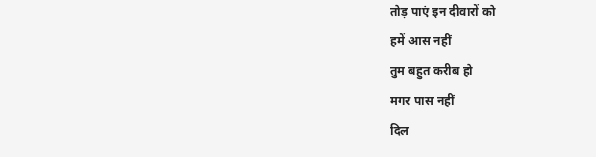तोड़ पाएं इन दीवारों को
हमें आस नहीं
तुम बहुत करीब हो
मगर पास नहीं
दिल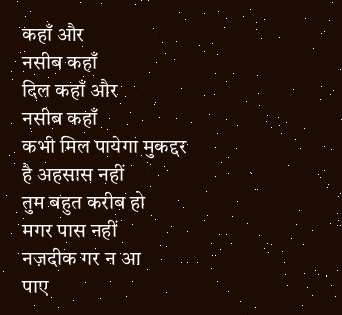कहाँ और
नसीब कहाँ
दिल कहाँ और
नसीब कहाँ
कभी मिल पायेगा मुकद्दर
है अहसास नहीं
तुम बहुत करीब हो
मगर पास नहीं
नज़दीक गर न आ
पाए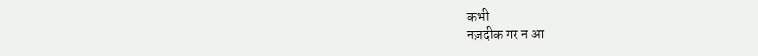कभी
नज़दीक गर न आ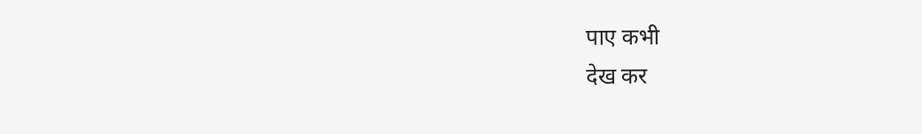पाए कभी
देख कर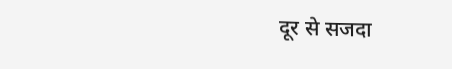दूर से सजदा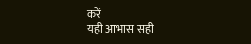करें
यही आभास सही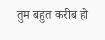तुम बहुत करीब हो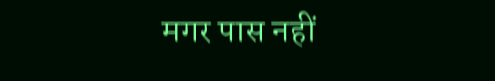मगर पास नहीं